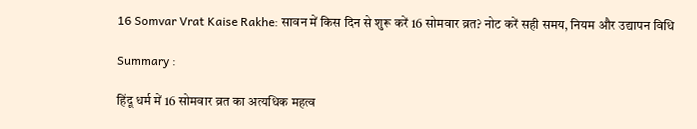16 Somvar Vrat Kaise Rakhe: सावन में किस दिन से शुरू करें 16 सोमवार व्रत? नोट करें सही समय, नियम और उद्यापन विधि

Summary :

हिंदू धर्म में 16 सोमवार व्रत का अत्यधिक महत्व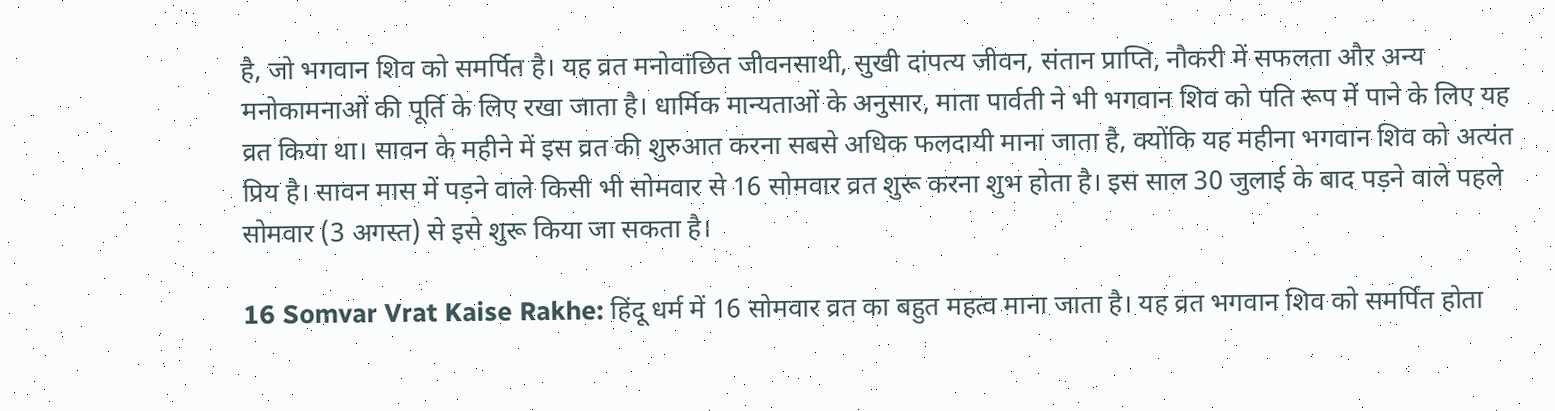है, जो भगवान शिव को समर्पित है। यह व्रत मनोवांछित जीवनसाथी, सुखी दांपत्य जीवन, संतान प्राप्ति, नौकरी में सफलता और अन्य मनोकामनाओं की पूर्ति के लिए रखा जाता है। धार्मिक मान्यताओं के अनुसार, माता पार्वती ने भी भगवान शिव को पति रूप में पाने के लिए यह व्रत किया था। सावन के महीने में इस व्रत की शुरुआत करना सबसे अधिक फलदायी माना जाता है, क्योंकि यह महीना भगवान शिव को अत्यंत प्रिय है। सावन मास में पड़ने वाले किसी भी सोमवार से 16 सोमवार व्रत शुरू करना शुभ होता है। इस साल 30 जुलाई के बाद पड़ने वाले पहले सोमवार (3 अगस्त) से इसे शुरू किया जा सकता है।

16 Somvar Vrat Kaise Rakhe: हिंदू धर्म में 16 सोमवार व्रत का बहुत महत्व माना जाता है। यह व्रत भगवान शिव को समर्पित होता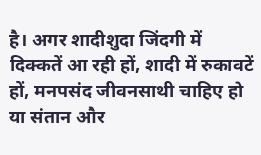है। अगर शादीशुदा जिंदगी में दिक्कतें आ रही हों, शादी में रुकावटें हों, मनपसंद जीवनसाथी चाहिए हो या संतान और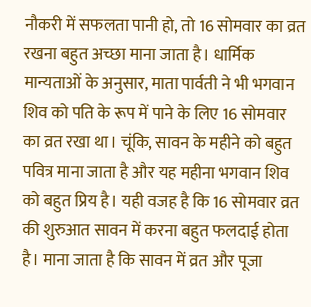नौकरी में सफलता पानी हो, तो 16 सोमवार का व्रत रखना बहुत अच्छा माना जाता है। धार्मिक मान्यताओं के अनुसार, माता पार्वती ने भी भगवान शिव को पति के रूप में पाने के लिए 16 सोमवार का व्रत रखा था। चूंकि, सावन के महीने को बहुत पवित्र माना जाता है और यह महीना भगवान शिव को बहुत प्रिय है। यही वजह है कि 16 सोमवार व्रत की शुरुआत सावन में करना बहुत फलदाई होता है। माना जाता है कि सावन में व्रत और पूजा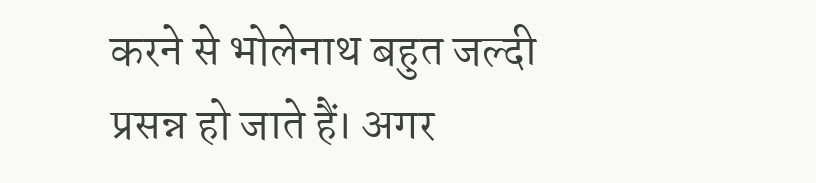करने से भोलेनाथ बहुत जल्दी प्रसन्न हो जाते हैं। अगर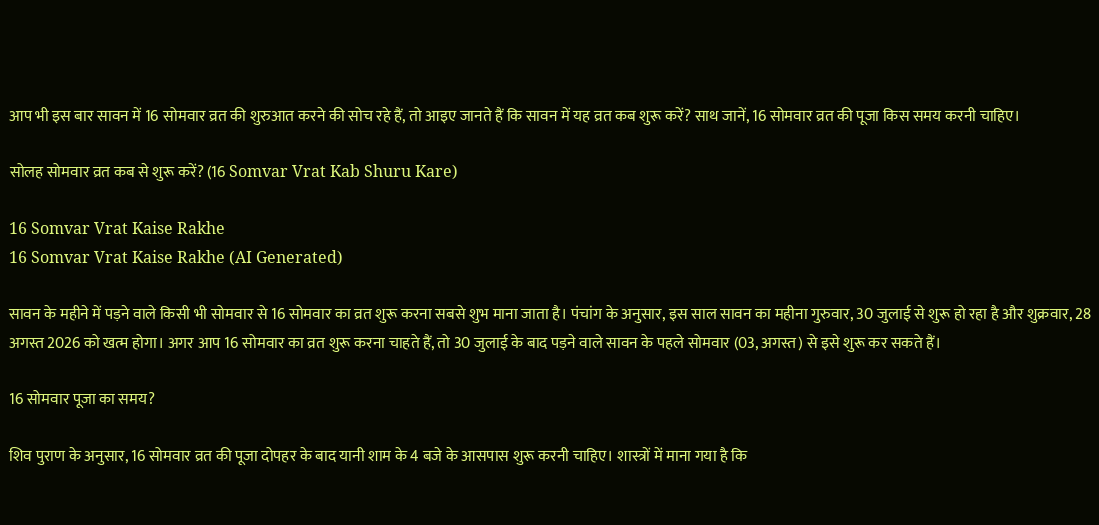आप भी इस बार सावन में 16 सोमवार व्रत की शुरुआत करने की सोच रहे हैं, तो आइए जानते हैं कि सावन में यह व्रत कब शुरू करें? साथ जानें, 16 सोमवार व्रत की पूजा किस समय करनी चाहिए।

सोलह सोमवार व्रत कब से शुरू करें? (16 Somvar Vrat Kab Shuru Kare)

16 Somvar Vrat Kaise Rakhe
16 Somvar Vrat Kaise Rakhe (AI Generated)

सावन के महीने में पड़ने वाले किसी भी सोमवार से 16 सोमवार का व्रत शुरू करना सबसे शुभ माना जाता है। पंचांग के अनुसार, इस साल सावन का महीना गुरुवार, 30 जुलाई से शुरू हो रहा है और शुक्रवार, 28 अगस्त 2026 को खत्म होगा। अगर आप 16 सोमवार का व्रत शुरू करना चाहते हैं, तो 30 जुलाई के बाद पड़ने वाले सावन के पहले सोमवार (03, अगस्त) से इसे शुरू कर सकते हैं।

16 सोमवार पूजा का समय?

शिव पुराण के अनुसार, 16 सोमवार व्रत की पूजा दोपहर के बाद यानी शाम के 4 बजे के आसपास शुरू करनी चाहिए। शास्त्रों में माना गया है कि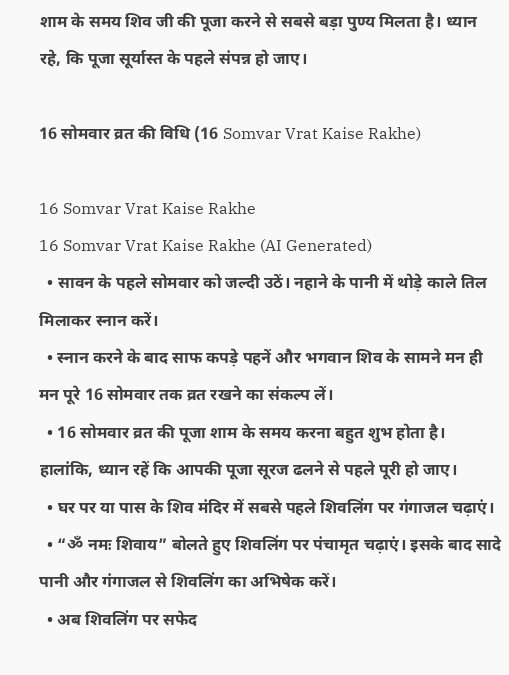शाम के समय शिव जी की पूजा करने से सबसे बड़ा पुण्य मिलता है। ध्यान रहे, कि पूजा सूर्यास्त के पहले संपन्न हो जाए।

16 सोमवार व्रत की विधि (16 Somvar Vrat Kaise Rakhe)

16 Somvar Vrat Kaise Rakhe
16 Somvar Vrat Kaise Rakhe (AI Generated)
  • सावन के पहले सोमवार को जल्दी उठें। नहाने के पानी में थोड़े काले तिल मिलाकर स्नान करें।
  • स्नान करने के बाद साफ कपड़े पहनें और भगवान शिव के सामने मन ही मन पूरे 16 सोमवार तक व्रत रखने का संकल्प लें।
  • 16 सोमवार व्रत की पूजा शाम के समय करना बहुत शुभ होता है। हालांकि, ध्यान रहें कि आपकी पूजा सूरज ढलने से पहले पूरी हो जाए।
  • घर पर या पास के शिव मंदिर में सबसे पहले शिवलिंग पर गंगाजल चढ़ाएं।
  • “ॐ नमः शिवाय” बोलते हुए शिवलिंग पर पंचामृत चढ़ाएं। इसके बाद सादे पानी और गंगाजल से शिवलिंग का अभिषेक करें।
  • अब शिवलिंग पर सफेद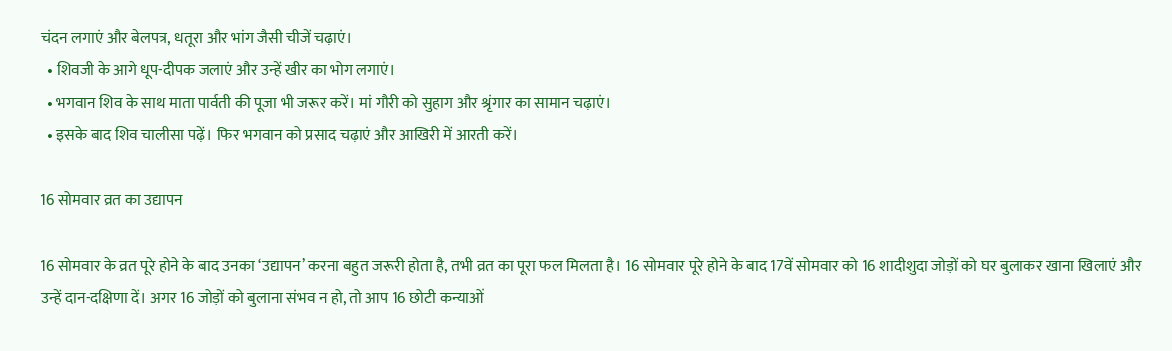चंदन लगाएं और बेलपत्र, धतूरा और भांग जैसी चीजें चढ़ाएं।
  • शिवजी के आगे धूप-दीपक जलाएं और उन्हें खीर का भोग लगाएं।
  • भगवान शिव के साथ माता पार्वती की पूजा भी जरूर करें। मां गौरी को सुहाग और श्रृंगार का सामान चढ़ाएं।
  • इसके बाद शिव चालीसा पढ़ें। फिर भगवान को प्रसाद चढ़ाएं और आखिरी में आरती करें।

16 सोमवार व्रत का उद्यापन

16 सोमवार के व्रत पूरे होने के बाद उनका ‘उद्यापन’ करना बहुत जरूरी होता है, तभी व्रत का पूरा फल मिलता है। 16 सोमवार पूरे होने के बाद 17वें सोमवार को 16 शादीशुदा जोड़ों को घर बुलाकर खाना खिलाएं और उन्हें दान-दक्षिणा दें। अगर 16 जोड़ों को बुलाना संभव न हो, तो आप 16 छोटी कन्याओं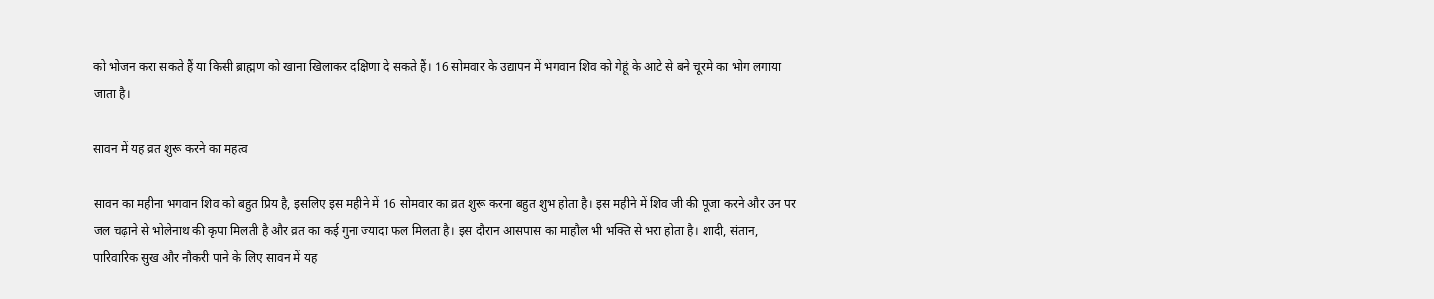को भोजन करा सकते हैं या किसी ब्राह्मण को खाना खिलाकर दक्षिणा दे सकते हैं। 16 सोमवार के उद्यापन में भगवान शिव को गेहूं के आटे से बने चूरमे का भोग लगाया जाता है।

सावन में यह व्रत शुरू करने का महत्व

सावन का महीना भगवान शिव को बहुत प्रिय है, इसलिए इस महीने में 16 सोमवार का व्रत शुरू करना बहुत शुभ होता है। इस महीने में शिव जी की पूजा करने और उन पर जल चढ़ाने से भोलेनाथ की कृपा मिलती है और व्रत का कई गुना ज्यादा फल मिलता है। इस दौरान आसपास का माहौल भी भक्ति से भरा होता है। शादी, संतान, पारिवारिक सुख और नौकरी पाने के लिए सावन में यह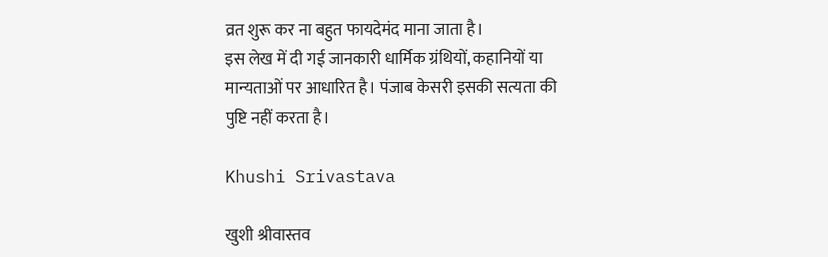व्रत शुरू कर ना बहुत फायदेमंद माना जाता है।
इस लेख में दी गई जानकारी धार्मिक ग्रंथियों, कहानियों या मान्यताओं पर आधारित है। पंजाब केसरी इसकी सत्यता की पुष्टि नहीं करता है।

Khushi Srivastava

खुशी श्रीवास्तव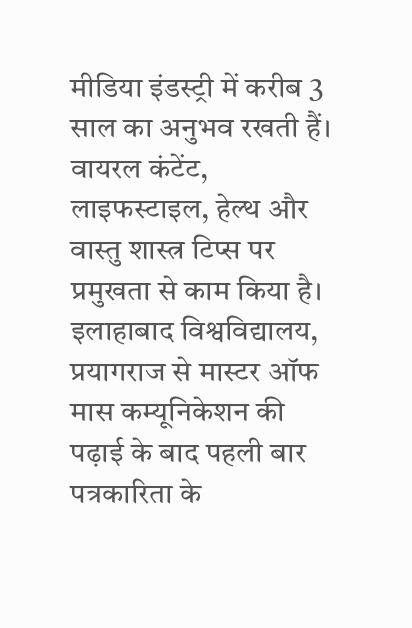मीडिया इंडस्ट्री में करीब 3 साल का अनुभव रखती हैं। वायरल कंटेंट, लाइफस्टाइल, हेल्थ और वास्तु शास्त्र टिप्स पर प्रमुखता से काम किया है। इलाहाबाद विश्वविद्यालय, प्रयागराज से मास्टर ऑफ मास कम्यूनिकेशन की पढ़ाई के बाद पहली बार पत्रकारिता के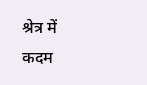श्रेत्र में कदम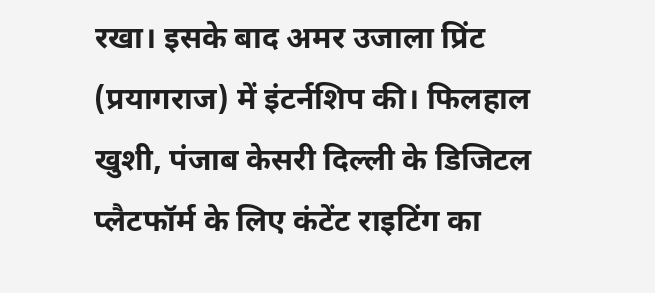रखा। इसके बाद अमर उजाला प्रिंट (प्रयागराज) में इंटर्नशिप की। फिलहाल खुशी, पंजाब केसरी दिल्ली के डिजिटल प्लैटफॉर्म के लिए कंटेंट राइटिंग का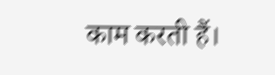काम करती हैं।